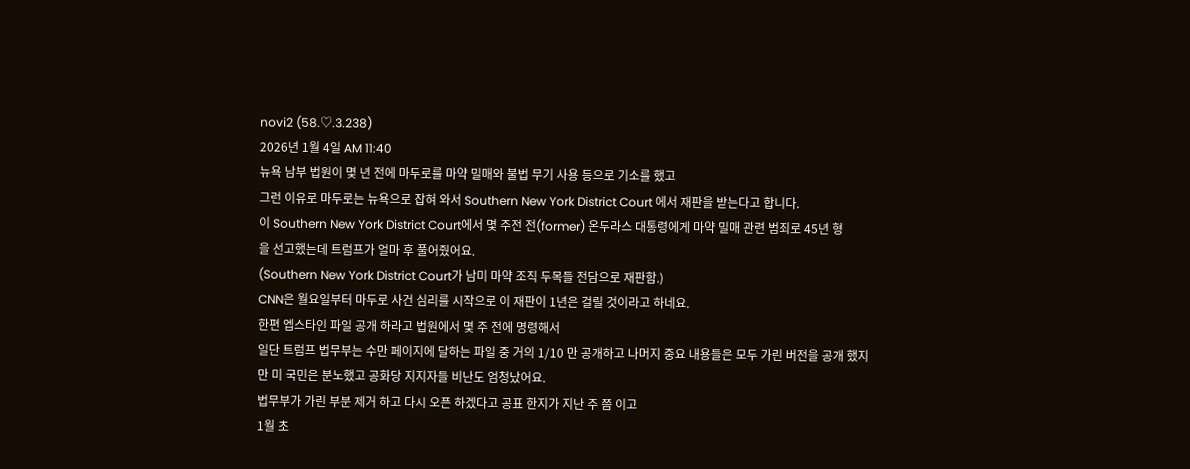novi2 (58.♡.3.238)
2026년 1월 4일 AM 11:40
뉴욕 남부 법원이 몇 년 전에 마두로를 마약 밀매와 불법 무기 사용 등으로 기소를 했고
그런 이유로 마두로는 뉴욕으로 잡혀 와서 Southern New York District Court 에서 재판을 받는다고 합니다.
이 Southern New York District Court에서 몇 주전 전(former) 온두라스 대통령에게 마약 밀매 관련 범죄로 45년 형
을 선고했는데 트럼프가 얼마 후 풀어줬어요.
(Southern New York District Court가 남미 마약 조직 두목들 전담으로 재판함.)
CNN은 월요일부터 마두로 사건 심리를 시작으로 이 재판이 1년은 걸릴 것이라고 하네요.
한편 엡스타인 파일 공개 하라고 법원에서 몇 주 전에 명령해서
일단 트럼프 법무부는 수만 페이지에 달하는 파일 중 거의 1/10 만 공개하고 나머지 중요 내용들은 모두 가린 버전을 공개 했지
만 미 국민은 분노했고 공화당 지지자들 비난도 엄청났어요.
법무부가 가린 부분 제거 하고 다시 오픈 하겠다고 공표 한지가 지난 주 쯤 이고
1월 초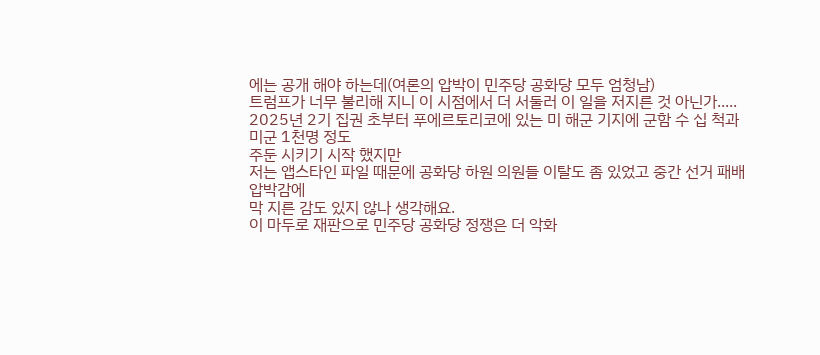에는 공개 해야 하는데(여론의 압박이 민주당 공화당 모두 엄청남)
트럼프가 너무 불리해 지니 이 시점에서 더 서둘러 이 일을 저지른 것 아닌가.....
2025년 2기 집권 초부터 푸에르토리코에 있는 미 해군 기지에 군함 수 십 척과 미군 1천명 정도
주둔 시키기 시작 했지만
저는 앱스타인 파일 때문에 공화당 하원 의원들 이탈도 좀 있었고 중간 선거 패배 압박감에
막 지른 감도 있지 않나 생각해요.
이 마두로 재판으로 민주당 공화당 정쟁은 더 악화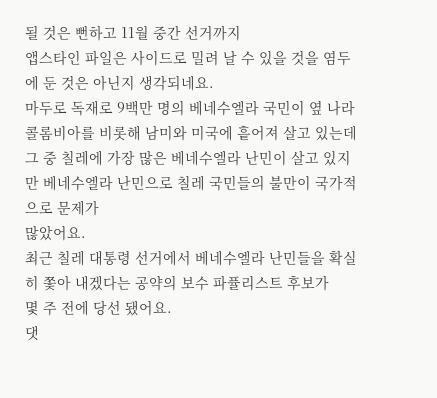될 것은 뻔하고 11월 중간 선거까지
앱스타인 파일은 사이드로 밀려 날 수 있을 것을 염두에 둔 것은 아닌지 생각되네요.
마두로 독재로 9백만 명의 베네수엘라 국민이 옆 나라 콜롬비아를 비롯해 남미와 미국에 흩어져 살고 있는데
그 중 칠레에 가장 많은 베네수엘라 난민이 살고 있지만 베네수엘라 난민으로 칠레 국민들의 불만이 국가적으로 문제가
많았어요.
최근 칠레 대통령 선거에서 베네수엘라 난민들을 확실히 쫓아 내겠다는 공약의 보수 파퓰리스트 후보가
몇 주 전에 당선 됐어요.
댓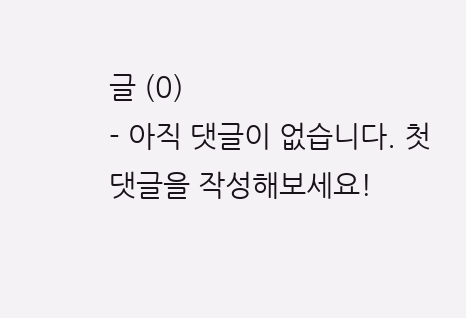글 (0)
- 아직 댓글이 없습니다. 첫 댓글을 작성해보세요!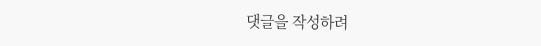댓글을 작성하려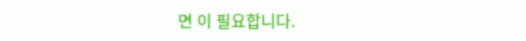면 이 필요합니다.